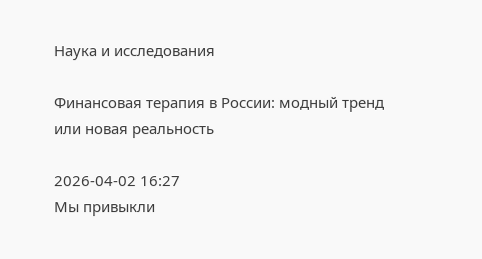Наука и исследования

Финансовая терапия в России: модный тренд или новая реальность

2026-04-02 16:27
Мы привыкли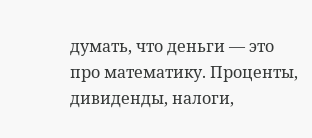думать, что деньги — это про математику. Проценты, дивиденды, налоги,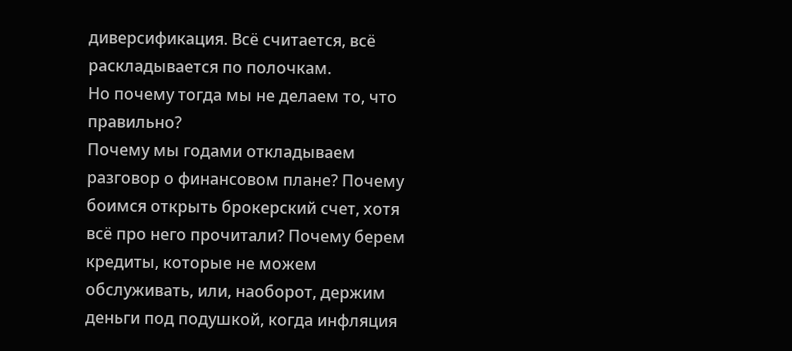диверсификация. Всё считается, всё раскладывается по полочкам.
Но почему тогда мы не делаем то, что правильно?
Почему мы годами откладываем разговор о финансовом плане? Почему боимся открыть брокерский счет, хотя всё про него прочитали? Почему берем кредиты, которые не можем обслуживать, или, наоборот, держим деньги под подушкой, когда инфляция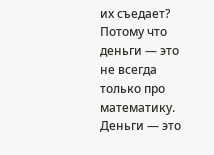их съедает?
Потому что деньги — это не всегда только про математику. Деньги — это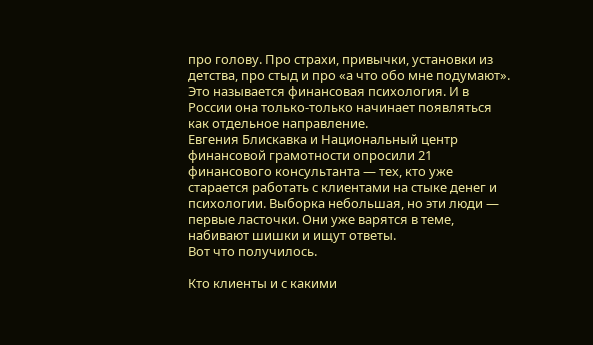про голову. Про страхи, привычки, установки из детства, про стыд и про «а что обо мне подумают».
Это называется финансовая психология. И в России она только-только начинает появляться как отдельное направление.
Евгения Блискавка и Национальный центр финансовой грамотности опросили 21 финансового консультанта — тех, кто уже старается работать с клиентами на стыке денег и психологии. Выборка небольшая, но эти люди — первые ласточки. Они уже варятся в теме, набивают шишки и ищут ответы.
Вот что получилось.

Кто клиенты и с какими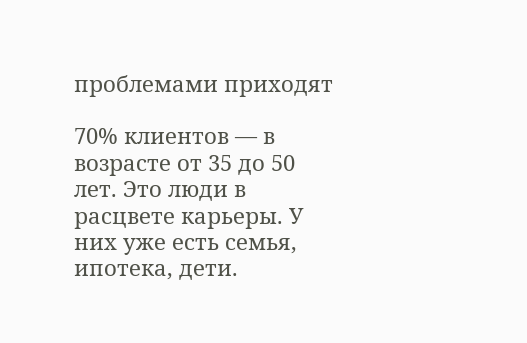проблемами приходят

70% клиентов — в возрасте от 35 до 50 лет. Это люди в расцвете карьеры. У них уже есть семья, ипотека, дети.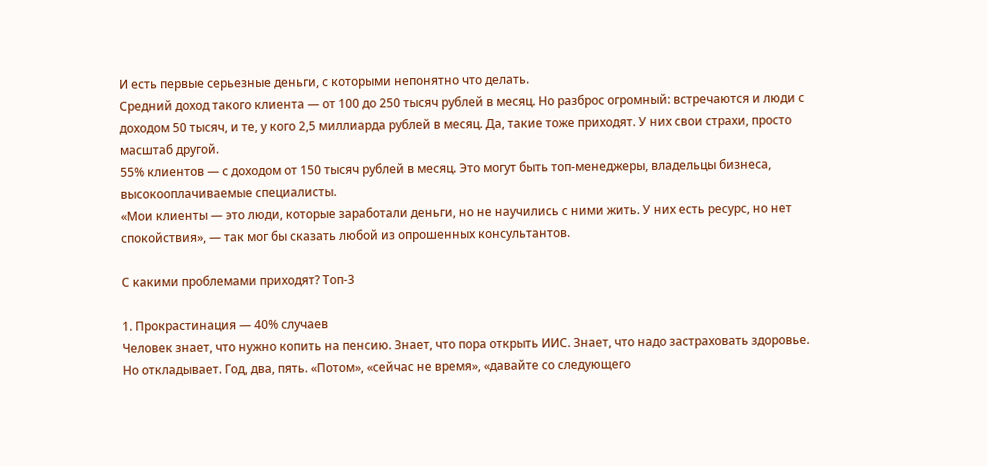И есть первые серьезные деньги, с которыми непонятно что делать.
Средний доход такого клиента — от 100 до 250 тысяч рублей в месяц. Но разброс огромный: встречаются и люди с доходом 50 тысяч, и те, у кого 2,5 миллиарда рублей в месяц. Да, такие тоже приходят. У них свои страхи, просто масштаб другой.
55% клиентов — с доходом от 150 тысяч рублей в месяц. Это могут быть топ-менеджеры, владельцы бизнеса, высокооплачиваемые специалисты.
«Мои клиенты — это люди, которые заработали деньги, но не научились с ними жить. У них есть ресурс, но нет спокойствия», — так мог бы сказать любой из опрошенных консультантов.

С какими проблемами приходят? Топ-3

1. Прокрастинация — 40% случаев
Человек знает, что нужно копить на пенсию. Знает, что пора открыть ИИС. Знает, что надо застраховать здоровье. Но откладывает. Год, два, пять. «Потом», «сейчас не время», «давайте со следующего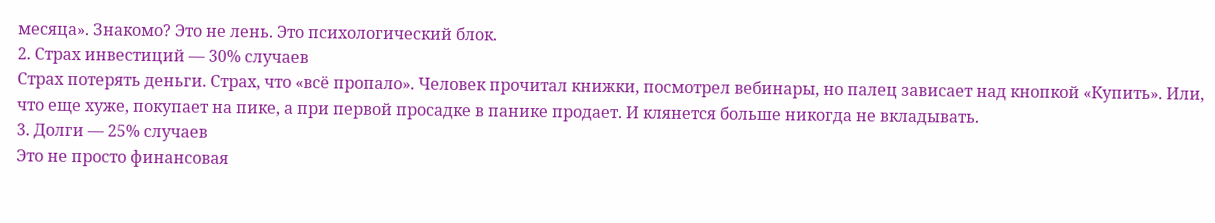месяца». Знакомо? Это не лень. Это психологический блок.
2. Страх инвестиций — 30% случаев
Страх потерять деньги. Страх, что «всё пропало». Человек прочитал книжки, посмотрел вебинары, но палец зависает над кнопкой «Купить». Или, что еще хуже, покупает на пике, а при первой просадке в панике продает. И клянется больше никогда не вкладывать.
3. Долги — 25% случаев
Это не просто финансовая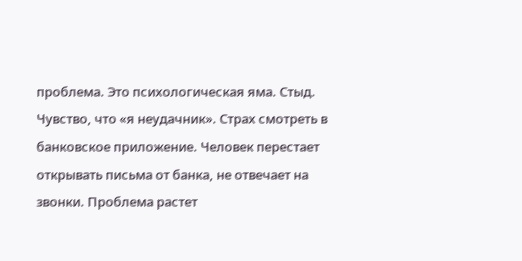проблема. Это психологическая яма. Стыд. Чувство, что «я неудачник». Страх смотреть в банковское приложение. Человек перестает открывать письма от банка, не отвечает на звонки. Проблема растет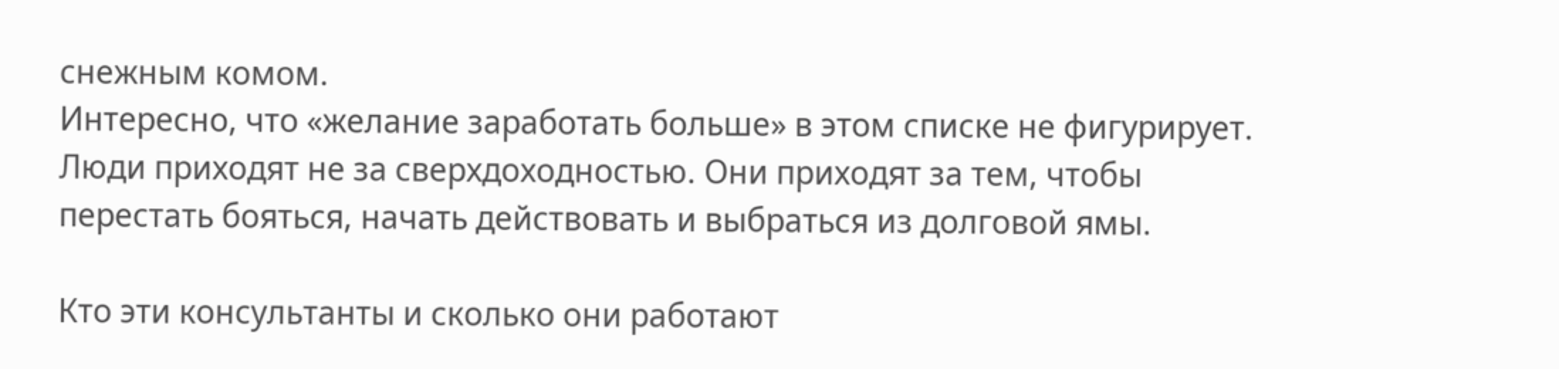снежным комом.
Интересно, что «желание заработать больше» в этом списке не фигурирует. Люди приходят не за сверхдоходностью. Они приходят за тем, чтобы перестать бояться, начать действовать и выбраться из долговой ямы.

Кто эти консультанты и сколько они работают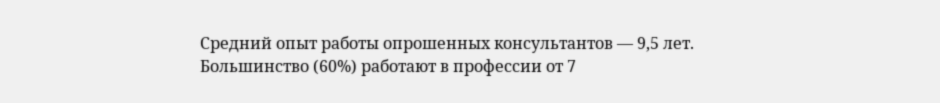Средний опыт работы опрошенных консультантов — 9,5 лет. Большинство (60%) работают в профессии от 7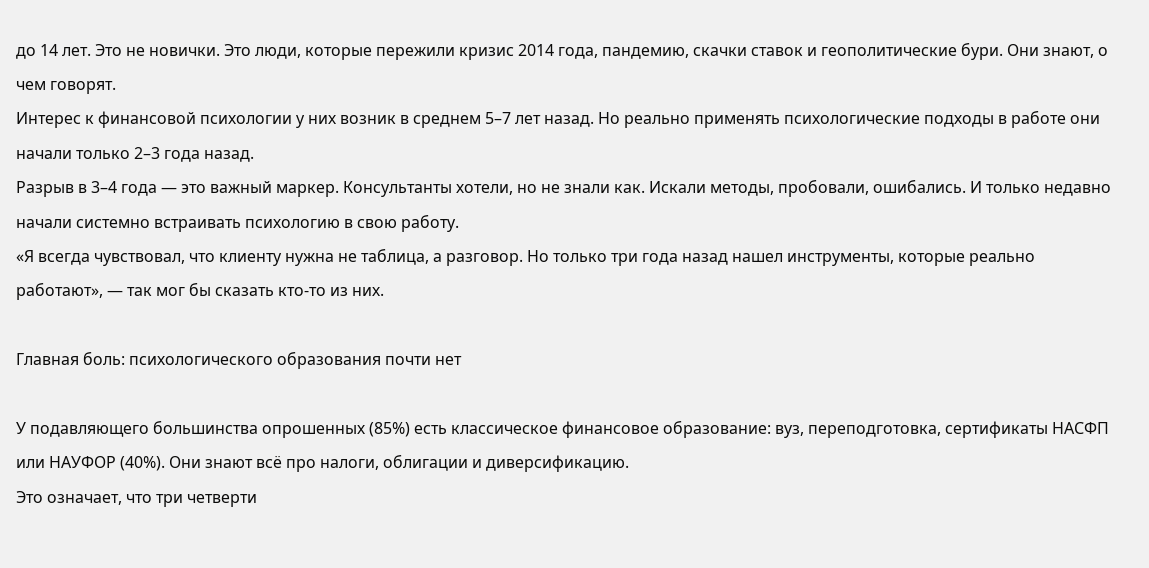до 14 лет. Это не новички. Это люди, которые пережили кризис 2014 года, пандемию, скачки ставок и геополитические бури. Они знают, о чем говорят.
Интерес к финансовой психологии у них возник в среднем 5–7 лет назад. Но реально применять психологические подходы в работе они начали только 2–3 года назад.
Разрыв в 3–4 года — это важный маркер. Консультанты хотели, но не знали как. Искали методы, пробовали, ошибались. И только недавно начали системно встраивать психологию в свою работу.
«Я всегда чувствовал, что клиенту нужна не таблица, а разговор. Но только три года назад нашел инструменты, которые реально работают», — так мог бы сказать кто-то из них.

Главная боль: психологического образования почти нет

У подавляющего большинства опрошенных (85%) есть классическое финансовое образование: вуз, переподготовка, сертификаты НАСФП или НАУФОР (40%). Они знают всё про налоги, облигации и диверсификацию.
Это означает, что три четверти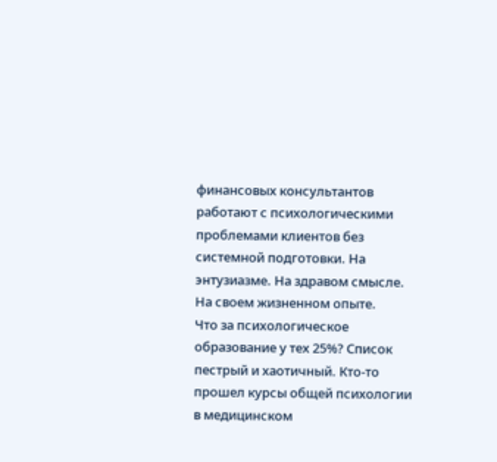финансовых консультантов работают с психологическими проблемами клиентов без системной подготовки. На энтузиазме. На здравом смысле. На своем жизненном опыте.
Что за психологическое образование у тех 25%? Список пестрый и хаотичный. Кто-то прошел курсы общей психологии в медицинском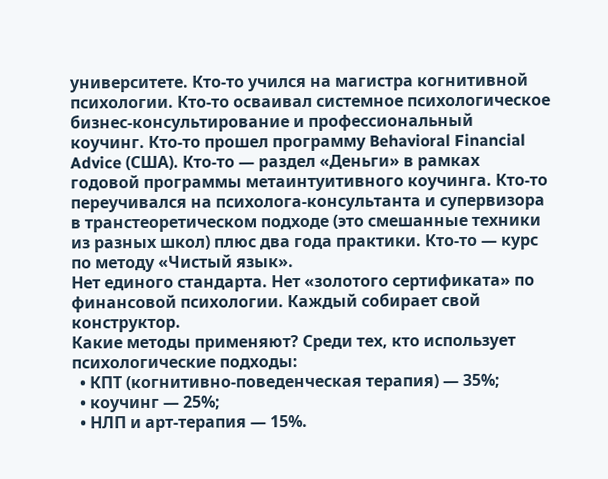университете. Кто-то учился на магистра когнитивной психологии. Кто-то осваивал системное психологическое бизнес-консультирование и профессиональный коучинг. Кто-то прошел программу Behavioral Financial Advice (США). Кто-то — раздел «Деньги» в рамках годовой программы метаинтуитивного коучинга. Кто-то переучивался на психолога-консультанта и супервизора в транстеоретическом подходе (это смешанные техники из разных школ) плюс два года практики. Кто-то — курс по методу «Чистый язык».
Нет единого стандарта. Нет «золотого сертификата» по финансовой психологии. Каждый собирает свой конструктор.
Какие методы применяют? Среди тех, кто использует психологические подходы:
  • КПТ (когнитивно-поведенческая терапия) — 35%;
  • коучинг — 25%;
  • НЛП и арт-терапия — 15%.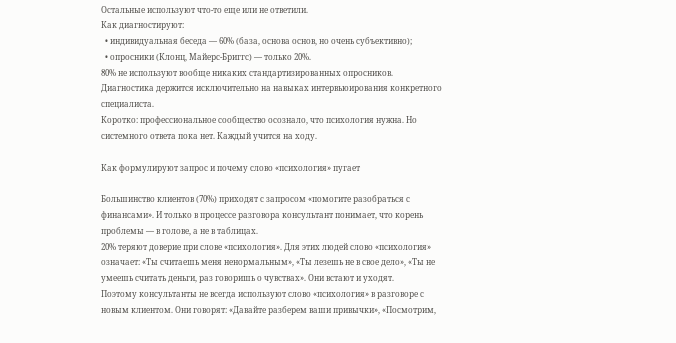Остальные используют что-то еще или не ответили.
Как диагностируют:
  • индивидуальная беседа — 60% (база, основа основ, но очень субъективно);
  • опросники (Клонц, Майерс-Бриггс) — только 20%.
80% не используют вообще никаких стандартизированных опросников. Диагностика держится исключительно на навыках интервьюирования конкретного специалиста.
Коротко: профессиональное сообщество осознало, что психология нужна. Но системного ответа пока нет. Каждый учится на ходу.

Как формулируют запрос и почему слово «психология» пугает

Большинство клиентов (70%) приходят с запросом «помогите разобраться с финансами». И только в процессе разговора консультант понимает, что корень проблемы — в голове, а не в таблицах.
20% теряют доверие при слове «психология». Для этих людей слово «психология» означает: «Ты считаешь меня ненормальным», «Ты лезешь не в свое дело», «Ты не умеешь считать деньги, раз говоришь о чувствах». Они встают и уходят.
Поэтому консультанты не всегда используют слово «психология» в разговоре с новым клиентом. Они говорят: «Давайте разберем ваши привычки», «Посмотрим,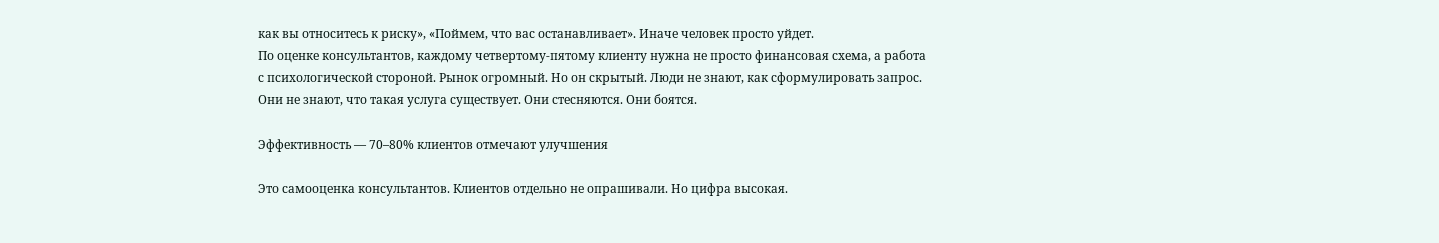как вы относитесь к риску», «Поймем, что вас останавливает». Иначе человек просто уйдет.
По оценке консультантов, каждому четвертому-пятому клиенту нужна не просто финансовая схема, а работа с психологической стороной. Рынок огромный. Но он скрытый. Люди не знают, как сформулировать запрос. Они не знают, что такая услуга существует. Они стесняются. Они боятся.

Эффективность — 70–80% клиентов отмечают улучшения

Это самооценка консультантов. Клиентов отдельно не опрашивали. Но цифра высокая.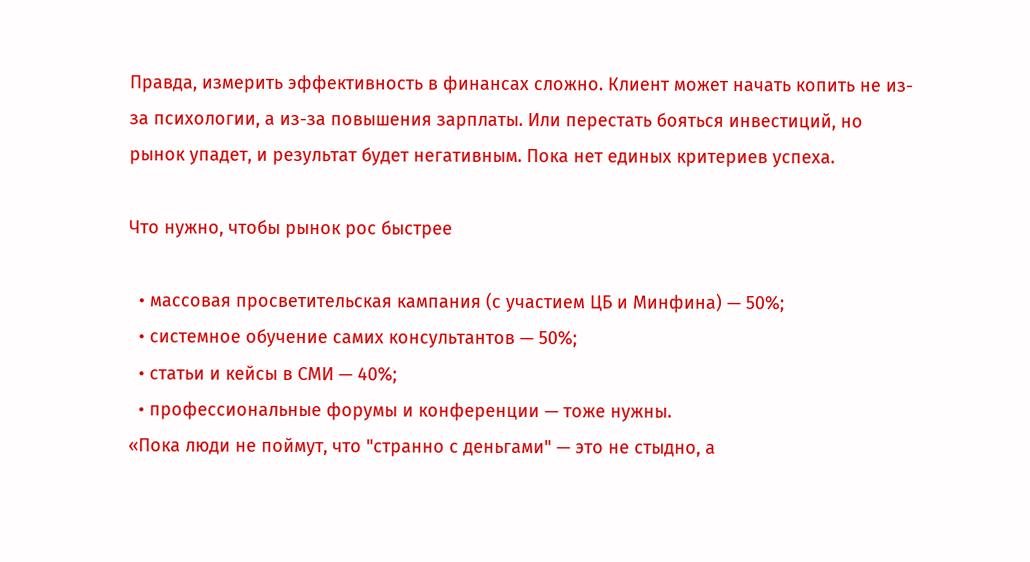Правда, измерить эффективность в финансах сложно. Клиент может начать копить не из-за психологии, а из-за повышения зарплаты. Или перестать бояться инвестиций, но рынок упадет, и результат будет негативным. Пока нет единых критериев успеха.

Что нужно, чтобы рынок рос быстрее

  • массовая просветительская кампания (с участием ЦБ и Минфина) — 50%;
  • системное обучение самих консультантов — 50%;
  • статьи и кейсы в СМИ — 40%;
  • профессиональные форумы и конференции — тоже нужны.
«Пока люди не поймут, что "странно с деньгами" — это не стыдно, а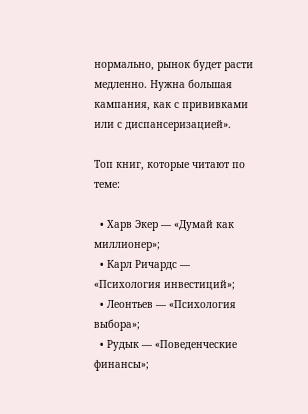нормально, рынок будет расти медленно. Нужна большая кампания, как с прививками или с диспансеризацией».

Топ книг, которые читают по теме:

  • Харв Экер — «Думай как миллионер»;
  • Карл Ричардс — «Психология инвестиций»;
  • Леонтьев — «Психология выбора»;
  • Рудык — «Поведенческие финансы»;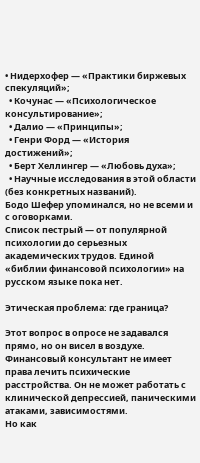• Нидерхофер — «Практики биржевых спекуляций»;
  • Кочунас — «Психологическое консультирование»;
  • Далио — «Принципы»;
  • Генри Форд — «История достижений»;
  • Берт Хеллингер — «Любовь духа»;
  • Научные исследования в этой области (без конкретных названий).
Бодо Шефер упоминался, но не всеми и с оговорками.
Список пестрый — от популярной психологии до серьезных академических трудов. Единой «библии финансовой психологии» на русском языке пока нет.

Этическая проблема: где граница?

Этот вопрос в опросе не задавался прямо, но он висел в воздухе.
Финансовый консультант не имеет права лечить психические расстройства. Он не может работать с клинической депрессией, паническими атаками, зависимостями.
Но как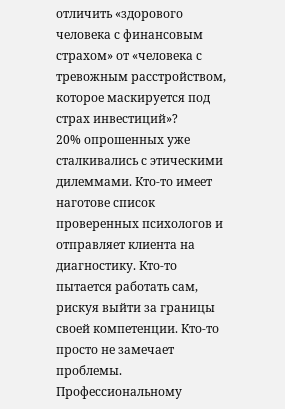отличить «здорового человека с финансовым страхом» от «человека с тревожным расстройством, которое маскируется под страх инвестиций»?
20% опрошенных уже сталкивались с этическими дилеммами. Кто-то имеет наготове список проверенных психологов и отправляет клиента на диагностику. Кто-то пытается работать сам, рискуя выйти за границы своей компетенции. Кто-то просто не замечает проблемы.
Профессиональному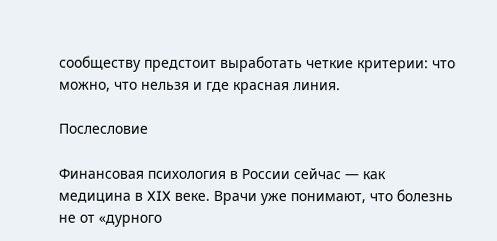сообществу предстоит выработать четкие критерии: что можно, что нельзя и где красная линия.

Послесловие

Финансовая психология в России сейчас — как медицина в XIX веке. Врачи уже понимают, что болезнь не от «дурного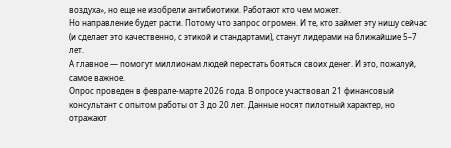воздуха», но еще не изобрели антибиотики. Работают кто чем может.
Но направление будет расти. Потому что запрос огромен. И те, кто займет эту нишу сейчас (и сделает это качественно, с этикой и стандартами), станут лидерами на ближайшие 5–7 лет.
А главное — помогут миллионам людей перестать бояться своих денег. И это, пожалуй, самое важное.
Опрос проведен в феврале-марте 2026 года. В опросе участвовал 21 финансовый консультант с опытом работы от 3 до 20 лет. Данные носят пилотный характер, но отражают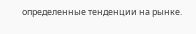определенные тенденции на рынке.